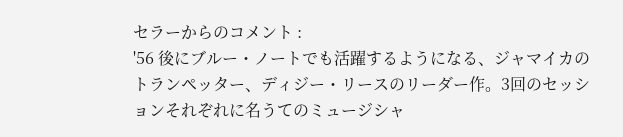セラーからのコメント :
'56 後にブルー・ノートでも活躍するようになる、ジャマイカのトランペッター、ディジー・リースのリーダー作。3回のセッションそれぞれに名うてのミュージシャ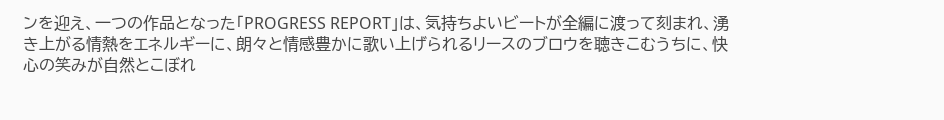ンを迎え、一つの作品となった「PROGRESS REPORT」は、気持ちよいビートが全編に渡って刻まれ、湧き上がる情熱をエネルギーに、朗々と情感豊かに歌い上げられるリースのブロウを聴きこむうちに、快心の笑みが自然とこぼれ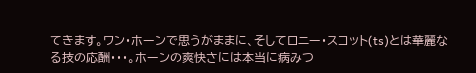てきます。ワン・ホーンで思うがままに、そしてロニー・スコット(ts)とは華麗なる技の応酬・・・。ホーンの爽快さには本当に病みつ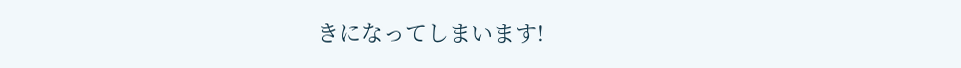きになってしまいます!